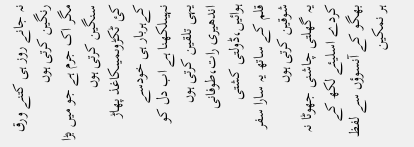نہ جانے روز ہی کتنے ورق رنگین کرتی ہوں
مگر اک جرم ہے جو میں بڑا سنگین کرتی ہوں
کئ ٹکڑوںمیںکاغذ پھاڑ کےہربار ہی خودسے
نہیںلکھنا ہے اب دل کو یہی تلقین کرتی ہوں
اندھیری رات،طوفانی ہوائیں،ڈولتی کشتی
قلم کے ساتھ یہ سارا سفر شوقین کرتی ہوں
یہ گھلتی چاشنی جھوٹا نہ کردے اسلیئے لکھ کے
بھگو کے آنسوؤں سے لفظ ہر نمکین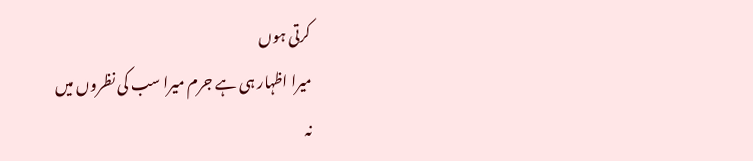کرتی ہوں
میرا اظہار ہی ہے جرم میرا سب کی نظروں میں
نہ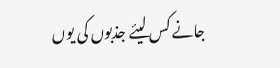جانے کس لیئے جذبوں کی یوں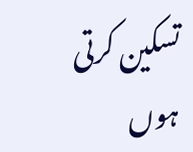تسکین کرتی ہوں